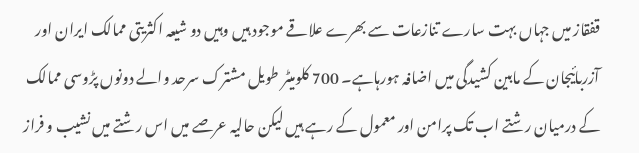قفقاز میں جہاں بہت سارے تنازعات سے بھرے علاقے موجود ہیں وہیں دو شیعہ اکثریتی ممالک ایران اور آزربائیجان کے مابین کشیدگی میں اضافہ ہورہاہے۔ 700 کلومیٹر طویل مشترک سرحد والے دونوں پڑوسی ممالک کے درمیان رشتے اب تک پرامن اور معمول کے رہے ہیں لیکن حالیہ عرصے میں اس رشتے میں نشیب و فراز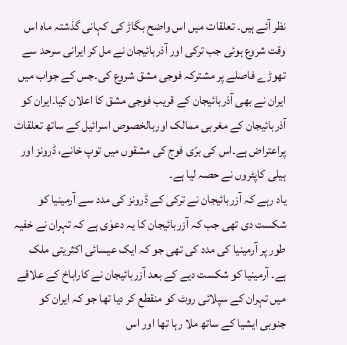نظر آئے ہیں۔ تعلقات میں اس واضح بگاڑ کی کہانی گذشتہ ماہ اس وقت شروع ہوئی جب ترکی اور آذربائیجان نے مل کر ایرانی سرحد سے تھوڑے فاصلے پر مشترکہ فوجی مشق شروع کی۔جس کے جواب میں ایران نے بھی آذربائیجان کے قریب فوجی مشق کا اعلان کیا۔ایران کو آذربائیجان کے مغربی ممالک اوربالخصوص اسرائیل کے ساتھ تعلقات پراعتراض ہے۔اس کی برّی فوج کی مشقوں میں توپ خانے، ڈرونز اور ہیلی کاپٹروں نے حصہ لیا ہے۔
یاد رہے کہ آزربائیجان نے ترکی کے ڈرونز کی مدد سے آرمینیا کو شکست دی تھی جب کہ آزربائیجان کا یہ دعوٰی ہے کہ تہران نے خفیہ طور پر آرمینیا کی مدد کی تھی جو کہ ایک عیسائی اکثریتی ملک ہے۔ آرمینیا کو شکست دیے کے بعد آزربائیجان نے کاراباخ کے علاقے میں تہران کے سپلائی روٹ کو منقطع کر دیا تھا جو کہ ایران کو جنوبی ایشیا کے ساتھ ملا رہا تھا اور اس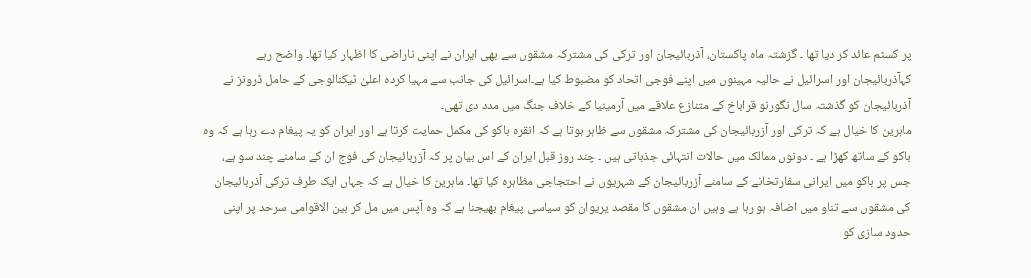پر کسٹم عائد کر دیا تھا ۔ گزشتہ ماہ پاکستان، آذربائیجان اور ترکی کی مشترکہ مشقوں سے بھی ایران نے اپنی ناراضی کا اظہار کیا تھا۔ واضح رہے کہآذربائیجان اور اسرائیل نے حالیہ مہینوں میں اپنے فوجی اتحاد کو مضبوط کیا ہے۔اسرائیل کی جانب سے مہیا کردہ اعلیٰ ٹیکنالوجی کے حامل ڈرونز نے آذربائیجان کو گذشتہ سال نگورنو قراباخ کے متنازع علاقے میں آرمینیا کے خلاف جنگ میں مدد دی تھی۔
ماہرین کا خیال ہے کہ ترکی اور آزربائیجان کی مشترکہ مشقوں سے ظاہر ہوتا ہے کہ انقرہ باکو کی مکمل حمایت کرتا ہے اور ایران کو یہ پیغام دے رہا ہے کہ وہ باکو کے ساتھ کھڑا ہے ۔ دونوں ممالک میں حالات انتہائی جذباتی ہیں ۔ چند روز قبل ایران کے اس بیان پر کہ آزربائیجان کی فوج ان کے سامنے چند سو ہے، جس پر باکو میں ایرانی سفارتخانے کے سامنے آزربائیجان کے شہریوں نے احتجاجی مظاہرہ کیا تھا۔ ماہرین کا خیال ہے کہ جہاں ایک طرف ترکی آذربائیجان کی مشقوں سے تناو میں اضافہ ہو رہا ہے وہیں ان مشقوں کا مقصد یریوان کو سیاسی پیغام بھیجنا ہے کہ وہ آپس میں مل کر بین الاقوامی سرحد پر اپنی حدود سازی کو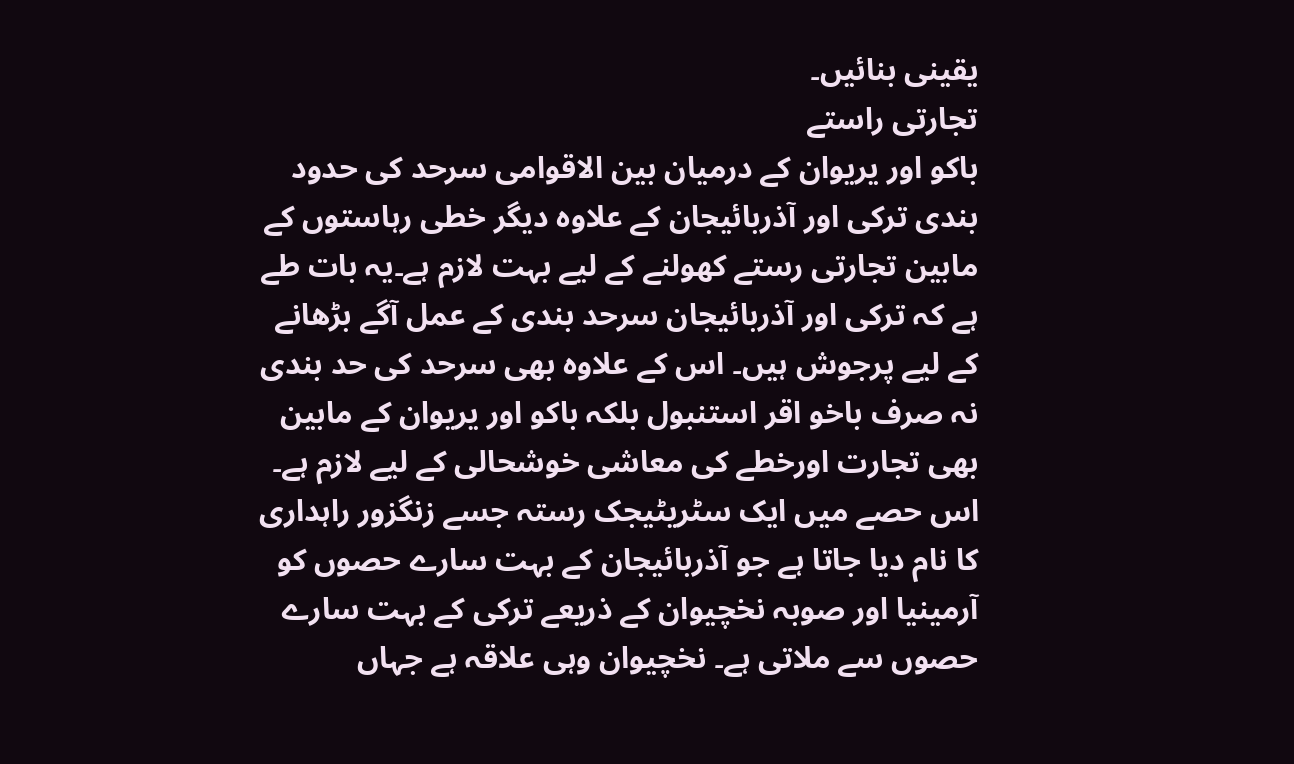یقینی بنائیں۔
تجارتی راستے
باکو اور یریوان کے درمیان بین الاقوامی سرحد کی حدود بندی ترکی اور آذربائیجان کے علاوہ دیگر خطی رہاستوں کے مابین تجارتی رستے کھولنے کے لیے بہت لازم ہے۔یہ بات طے ہے کہ ترکی اور آذربائیجان سرحد بندی کے عمل آگے بڑھانے کے لیے پرجوش ہیں۔ اس کے علاوہ بھی سرحد کی حد بندی نہ صرف باخو اقر استنبول بلکہ باکو اور یریوان کے مابین بھی تجارت اورخطے کی معاشی خوشحالی کے لیے لازم ہے۔ اس حصے میں ایک سٹریٹیجک رستہ جسے زنگزور راہداری کا نام دیا جاتا ہے جو آذربائیجان کے بہت سارے حصوں کو آرمینیا اور صوبہ نخچیوان کے ذریعے ترکی کے بہت سارے حصوں سے ملاتی ہے۔ نخچیوان وہی علاقہ ہے جہاں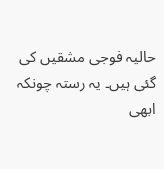حالیہ فوجی مشقیں کی گئی ہیں۔ یہ رستہ چونکہ ابھی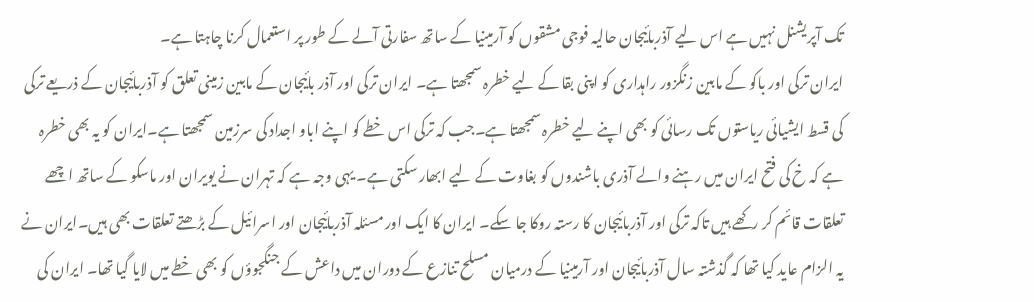تک آپریشنل نہیں ہے اس لیے آذربائیجان حالیہ فوجی مشقوں کو آرمینیا کے ساتھ سفارتی آلے کے طور پر استعمال کرنا چاہتا ہے۔
ایران ترکی اور باکو کے مابین زنگزور راہداری کو اپنی بقا کے لیے خطرہ سمجھتا ہے۔ ایران ترکی اور آذر بائیجان کے مابین زمینی تعلق کو آذربائیجان کے ذریعے ترکی کی قسط ایشیائی ریاستوں تک رسائی کو بھی اپنے لیے خطرہ سمجھتا ہے۔جب کہ ترکی اس خطے کو اپنے اباو اجداد کی سرزمین سمجھتا ہے۔ایران کو یہ بھی خطرہ ہے کہ خ کی فتح ایران میں رہنے والے آذری باشندوں کو بغاوت کے لیے ابھار سکتی ہے۔ یہی وجہ ہے کہ تہران نے یویران اور ماسکو کے ساتھ اچھے تعلقات قائم کر رکھے ہیں تاکہ ترکی اور آذربائیجان کا رستہ روکا جا سکے۔ ایران کا ایک اور مسئلہ آذربائیجان اور اسرائیل کے بڑھتے تعلقات بھی ہیں۔ایران نے یہ الزام عاید کیا تھا کہ گذشتہ سال آذربائیجان اور آرمینیا کے درمیان مسلح تنازع کے دوران میں داعش کے جنگجوؤں کو بھی خطے میں لایا گیا تھا۔ ایران کی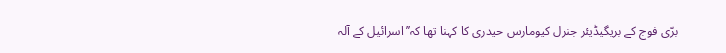برّی فوج کے بریگیڈیئر جنرل کیومارس حیدری کا کہنا تھا کہ’’اسرائیل کے آلہ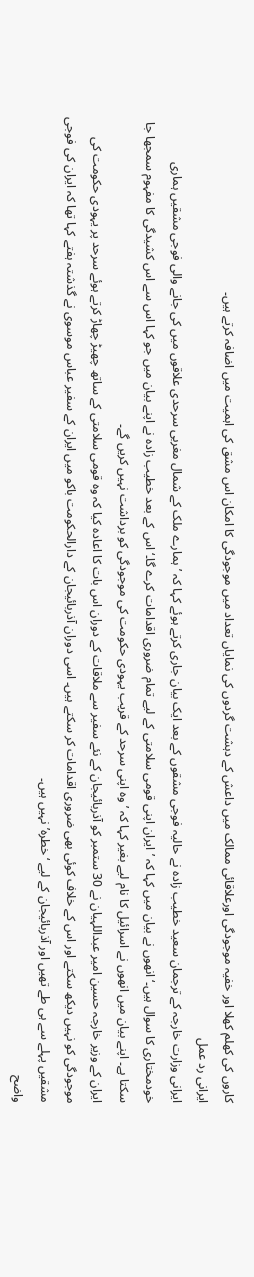کاروں کی کھلم کھلا اور خفیہ موجودگی اورعلاقائی ممالک میں داعش کے دہشت گردوں کی نمایاں تعداد میں موجودگی کا امکان اس مشق کی اہمیت میں اضافہ کرتے ہیں۔
ایرانی رد عمل
ایرانی وزارت خارجہ کے ترجمان سعید خطیب زادہ نے حالیہ فوجی مشقوں کے بعد ایک بیان جاری کرتے ہوئے کہا کہ ’ہمارے ملک کے شمال مغربی سرحدی علاقوں میں کی جانے والی فوجی مشقیں ہماری خودمختاری کا سوال ہیں۔‘ انھوں نے بیان میں کہا کہ ’ایران اپنی قومی سلامتی کے لیے تمام ضروری اقدامات کرے گا۔‘ اس کے بعد خطیب زادہ نے اپنے بیان میں جو کہا اس سے اس کشیدگی کا مفہوم سمجھا جا سکتا ہے۔ اپنے بیان میں انھوں نے اسرائیل کا نام لیے بغیر کہا کہ ’وہ اپنی سرحد کے قریب یہودی حکومت کی موجودگی کو برداشت نہیں کریں گے۔
ایران کے وزیر خارجہ حسین امیر عبداللہیان نے 30 ستمبر کو آذربائیجان کے نئے سفیر سے ملاقات کے دوران اس بات کا اعادہ کیا کہ وہ قومی سلامتی کے ساتھ چھیڑ چھاڑ کرتے ہوئے سرحد پر یہودی حکومت کی موجودگی کو نہیں دیکھ سکتے اور اس کے خلاف کوئی بھی ضروری اقدامات کر سکتے ہیں۔ اسی دوران آذربائیجان کے دارالحکومت باکو میں ایران کے سفیر عباس موسوی نے گذشتہ ہفتے کہا تھا کہ ایران کی فوجی مشقیں پہلے سے ہی طے تھیں اور آذربائیجان کے لیے ‘خطرہ’ نہیں ہیں۔
واضح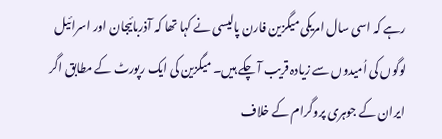رہے کہ اسی سال امریکی میگزین فارن پالیسی نے کہا تھا کہ آذربائیجان اور اسرائیل لوگوں کی اُمیدوں سے زیادہ قریب آ چکے ہیں۔ میگزین کی ایک رپورٹ کے مطابق اگر ایران کے جوہری پروگرام کے خلاف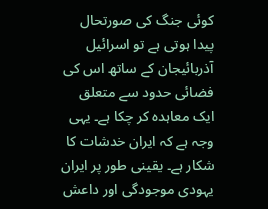کوئی جنگ کی صورتحال پیدا ہوتی ہے تو اسرائیل آذربائیجان کے ساتھ اس کی فضائی حدود سے متعلق ایک معاہدہ کر چکا ہے۔ یہی وجہ ہے کہ ایران خدشات کا شکار ہے۔ یقینی طور پر ایران یہودی موجودگی اور داعش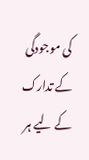کی موجودگی کے تدارک کے لیے ہر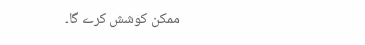ممکن کوشش کرے گا۔